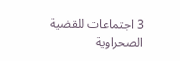3 اجتماعات للقضية الصحراوية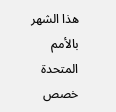هذا الشهر بالأمم المتحدة
خصص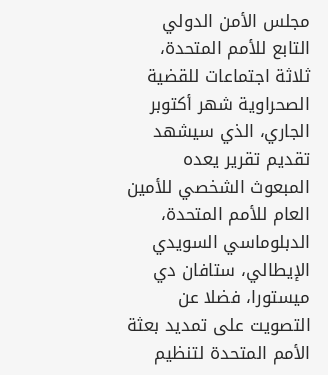مجلس الأمن الدولي التابع للأمم المتحدة، ثلاثة اجتماعات للقضية الصحراوية شهر أكتوبر الجاري، الذي سيشهد تقديم تقرير يعده المبعوث الشخصي للأمين العام للأمم المتحدة، الدبلوماسي السويدي الإيطالي، ستافان دي ميستورا، فضلا عن التصويت على تمديد بعثة الأمم المتحدة لتنظيم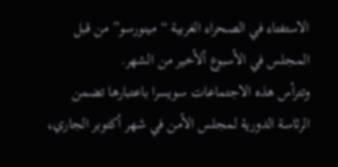الاستفتاء في الصحراء الغربية “مينورسو” من قبل المجلس في الأسبوع ألأخير من الشهر.
وتترأس هذه الاجتماعات سويسرا باعتبارها تضمن الرئاسة الدورية لمجلس الأمن في شهر أكتوبر الجاري،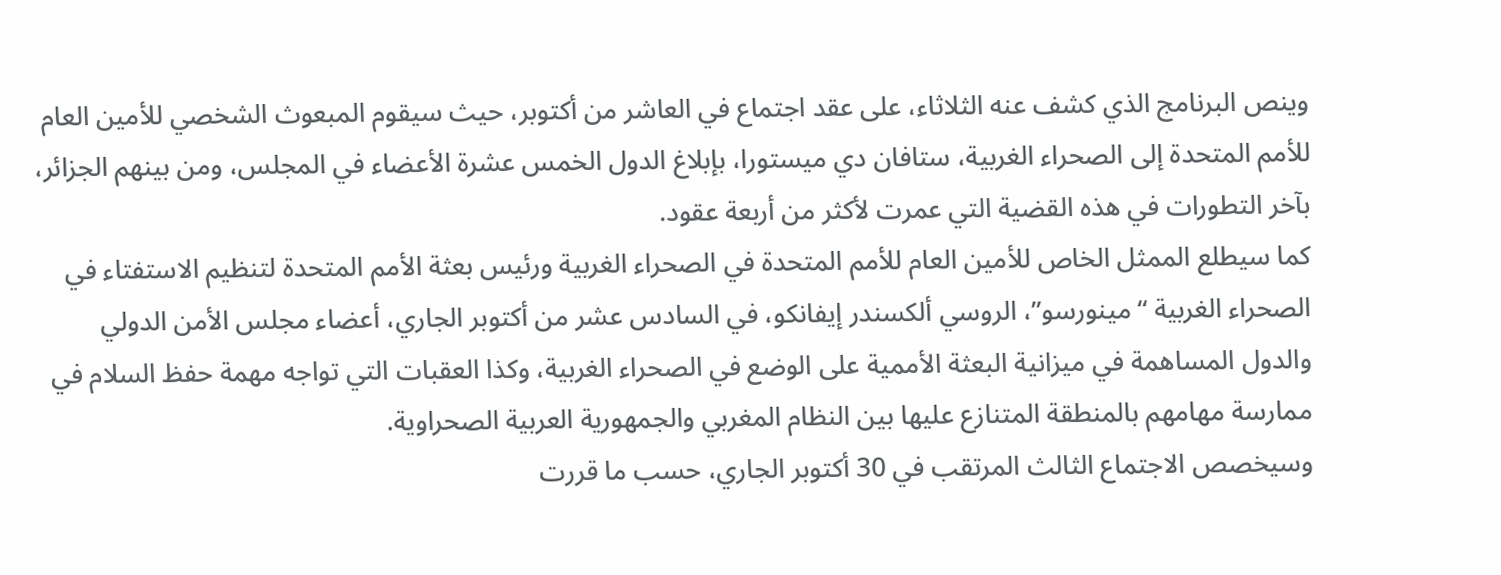وينص البرنامج الذي كشف عنه الثلاثاء، على عقد اجتماع في العاشر من أكتوبر، حيث سيقوم المبعوث الشخصي للأمين العام للأمم المتحدة إلى الصحراء الغربية، ستافان دي ميستورا، بإبلاغ الدول الخمس عشرة الأعضاء في المجلس، ومن بينهم الجزائر، بآخر التطورات في هذه القضية التي عمرت لأكثر من أربعة عقود.
كما سيطلع الممثل الخاص للأمين العام للأمم المتحدة في الصحراء الغربية ورئيس بعثة الأمم المتحدة لتنظيم الاستفتاء في الصحراء الغربية “مينورسو”، الروسي ألكسندر إيفانكو، في السادس عشر من أكتوبر الجاري، أعضاء مجلس الأمن الدولي والدول المساهمة في ميزانية البعثة الأممية على الوضع في الصحراء الغربية، وكذا العقبات التي تواجه مهمة حفظ السلام في ممارسة مهامهم بالمنطقة المتنازع عليها بين النظام المغربي والجمهورية العربية الصحراوية.
وسيخصص الاجتماع الثالث المرتقب في 30 أكتوبر الجاري، حسب ما قررت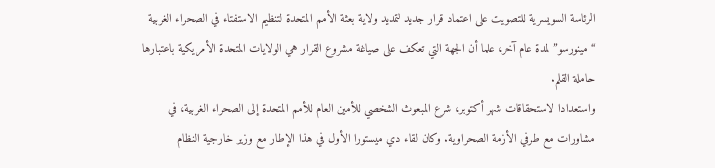الرئاسة السويسرية للتصويت على اعتماد قرار جديد لتمديد ولاية بعثة الأمم المتحدة لتنظيم الاستفتاء في الصحراء الغربية “مينورسو” لمدة عام آخر، علما أن الجهة التي تعكف على صياغة مشروع القرار هي الولايات المتحدة الأمريكية باعتبارها حاملة القلم.
واستعدادا لاستحقاقات شهر أكتوبر، شرع المبعوث الشخصي للأمين العام للأمم المتحدة إلى الصحراء الغربية، في مشاورات مع طرفي الأزمة الصحراوية. وكان لقاء دي ميستورا الأول في هذا الإطار مع وزير خارجية النظام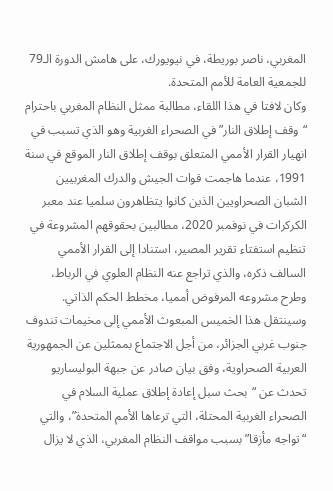المغربي، ناصر بوريطة، في نيويورك، على هامش الدورة الـ79 للجمعية العامة للأمم المتحدة.
وكان لافتا في هذا اللقاء، مطالبة ممثل النظام المغربي باحترام “وقف إطلاق النار” في الصحراء الغربية وهو الذي تسبب في انهيار القرار الأممي المتعلق بوقف إطلاق النار الموقع في سنة 1991، عندما هاجمت قوات الجيش والدرك المغربيين الشبان الصحراويين الذين كانوا يتظاهرون سلميا عند معبر الكركرات في نوفمبر 2020، مطالبين بحقوقهم المشروعة في تنظيم استفتاء تقرير المصير، استنادا إلى القرار الأممي السالف ذكره، والذي تراجع عنه النظام العلوي في الرباط، وطرح مشروعه المرفوض أمميا، مخطط الحكم الذاتي.
وسينتقل هذا الخميس المبعوث الأممي إلى مخيمات تندوف جنوب غربي الجزائر، من أجل الاجتماع بممثلين عن الجمهورية العربية الصحراوية، وفق بيان صادر عن جبهة البوليساريو تحدث عن “بحث سبل إعادة إطلاق عملية السلام في الصحراء الغربية المحتلة، التي ترعاها الأمم المتحدة”، والتي “تواجه مأزقا” بسبب مواقف النظام المغربي، الذي لا يزال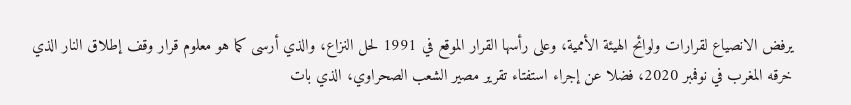يرفض الانصياع لقرارات ولوائح الهيئة الأممية، وعلى رأسها القرار الموقع في 1991 لحل النزاع، والذي أرسى كما هو معلوم قرار وقف إطلاق النار الذي خرقه المغرب في نوفمبر 2020، فضلا عن إجراء استفتاء تقرير مصير الشعب الصحراوي، الذي بات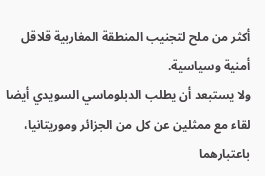أكثر من ملح لتجنيب المنطقة المغاربية قلاقل أمنية وسياسية.
ولا يستبعد أن يطلب الدبلوماسي السويدي أيضا لقاء مع ممثلين عن كل من الجزائر وموريتانيا، باعتبارهما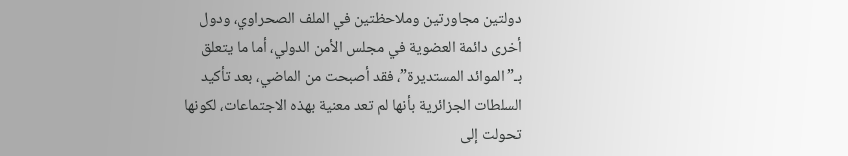دولتين مجاورتين وملاحظتين في الملف الصحراوي، ودول أخرى دائمة العضوية في مجلس الأمن الدولي، أما ما يتعلق بـ”الموائد المستديرة”، فقد أصبحت من الماضي، بعد تأكيد السلطات الجزائرية بأنها لم تعد معنية بهذه الاجتماعات، لكونها تحولت إلى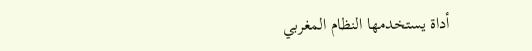أداة يستخدمها النظام المغربي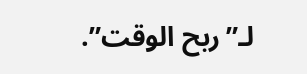لـ”ربح الوقت”.